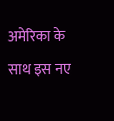अमेरिका के साथ इस नए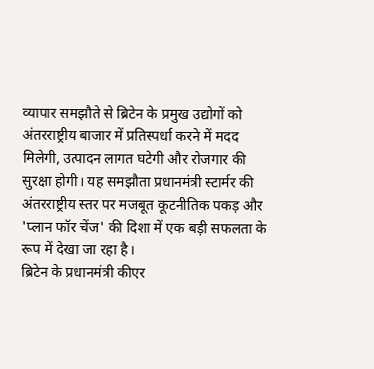व्यापार समझौते से ब्रिटेन के प्रमुख उद्योगों को अंतरराष्ट्रीय बाजार में प्रतिस्पर्धा करने में मदद मिलेगी, उत्पादन लागत घटेगी और रोजगार की सुरक्षा होगी। यह समझौता प्रधानमंत्री स्टार्मर की अंतरराष्ट्रीय स्तर पर मजबूत कूटनीतिक पकड़ और 'प्लान फॉर चेंज' की दिशा में एक बड़ी सफलता के रूप में देखा जा रहा है।
ब्रिटेन के प्रधानमंत्री कीएर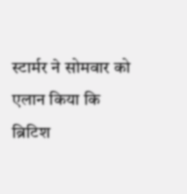स्टार्मर ने सोमवार को एलान किया कि ब्रिटिश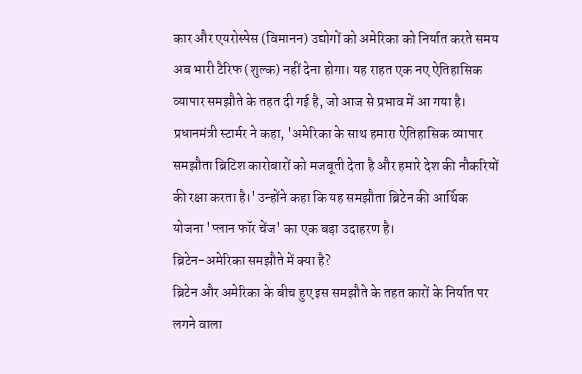कार और एयरोस्पेस (विमानन) उद्योगों को अमेरिका को निर्यात करते समय अब भारी टैरिफ (शुल्क) नहीं देना होगा। यह राहत एक नए ऐतिहासिक व्यापार समझौते के तहत दी गई है, जो आज से प्रभाव में आ गया है। प्रधानमंत्री स्टार्मर ने कहा, 'अमेरिका के साथ हमारा ऐतिहासिक व्यापार समझौता ब्रिटिश कारोबारों को मजबूती देता है और हमारे देश की नौकरियों की रक्षा करता है।' उन्होंने कहा कि यह समझौता ब्रिटेन की आर्थिक योजना 'प्लान फॉर चेंज' का एक बड़ा उदाहरण है।
ब्रिटेन-अमेरिका समझौते में क्या है?
ब्रिटेन और अमेरिका के बीच हुए इस समझौते के तहत कारों के निर्यात पर लगने वाला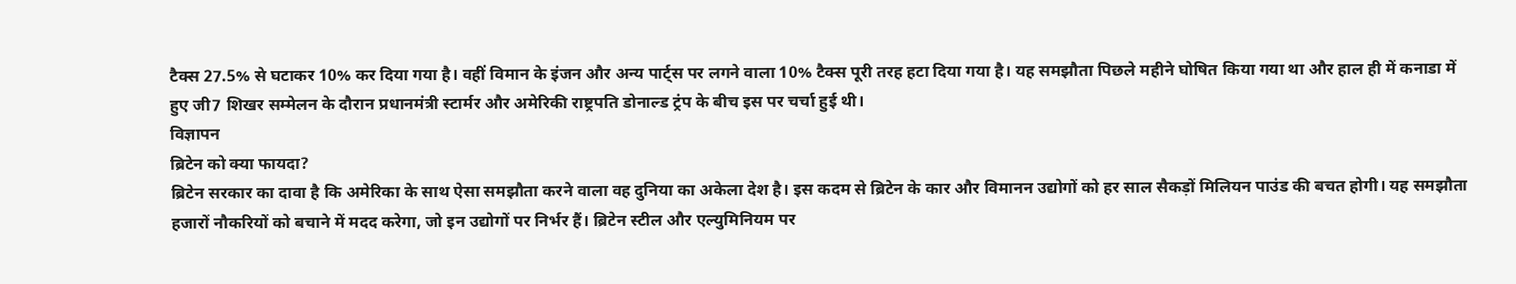टैक्स 27.5% से घटाकर 10% कर दिया गया है। वहीं विमान के इंजन और अन्य पार्ट्स पर लगने वाला 10% टैक्स पूरी तरह हटा दिया गया है। यह समझौता पिछले महीने घोषित किया गया था और हाल ही में कनाडा में हुए जी7 शिखर सम्मेलन के दौरान प्रधानमंत्री स्टार्मर और अमेरिकी राष्ट्रपति डोनाल्ड ट्रंप के बीच इस पर चर्चा हुई थी।
विज्ञापन
ब्रिटेन को क्या फायदा?
ब्रिटेन सरकार का दावा है कि अमेरिका के साथ ऐसा समझौता करने वाला वह दुनिया का अकेला देश है। इस कदम से ब्रिटेन के कार और विमानन उद्योगों को हर साल सैकड़ों मिलियन पाउंड की बचत होगी। यह समझौता हजारों नौकरियों को बचाने में मदद करेगा, जो इन उद्योगों पर निर्भर हैं। ब्रिटेन स्टील और एल्युमिनियम पर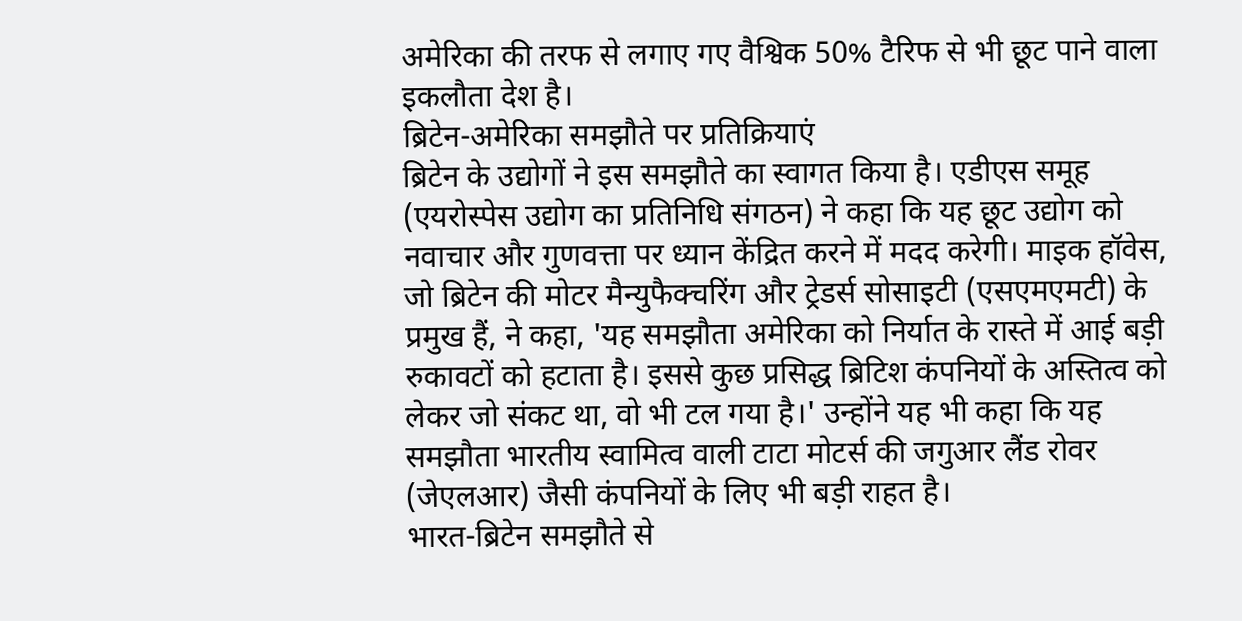अमेरिका की तरफ से लगाए गए वैश्विक 50% टैरिफ से भी छूट पाने वाला इकलौता देश है।
ब्रिटेन-अमेरिका समझौते पर प्रतिक्रियाएं
ब्रिटेन के उद्योगों ने इस समझौते का स्वागत किया है। एडीएस समूह (एयरोस्पेस उद्योग का प्रतिनिधि संगठन) ने कहा कि यह छूट उद्योग को नवाचार और गुणवत्ता पर ध्यान केंद्रित करने में मदद करेगी। माइक हॉवेस, जो ब्रिटेन की मोटर मैन्युफैक्चरिंग और ट्रेडर्स सोसाइटी (एसएमएमटी) के प्रमुख हैं, ने कहा, 'यह समझौता अमेरिका को निर्यात के रास्ते में आई बड़ी रुकावटों को हटाता है। इससे कुछ प्रसिद्ध ब्रिटिश कंपनियों के अस्तित्व को लेकर जो संकट था, वो भी टल गया है।' उन्होंने यह भी कहा कि यह समझौता भारतीय स्वामित्व वाली टाटा मोटर्स की जगुआर लैंड रोवर (जेएलआर) जैसी कंपनियों के लिए भी बड़ी राहत है।
भारत-ब्रिटेन समझौते से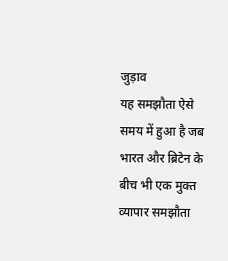जुड़ाव
यह समझौता ऐसे समय में हुआ है जब भारत और ब्रिटेन के बीच भी एक मुक्त व्यापार समझौता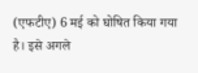(एफटीए) 6 मई को घोषित किया गया है। इसे अगले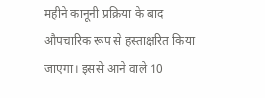महीने कानूनी प्रक्रिया के बाद औपचारिक रूप से हस्ताक्षरित किया जाएगा। इससे आने वाले 10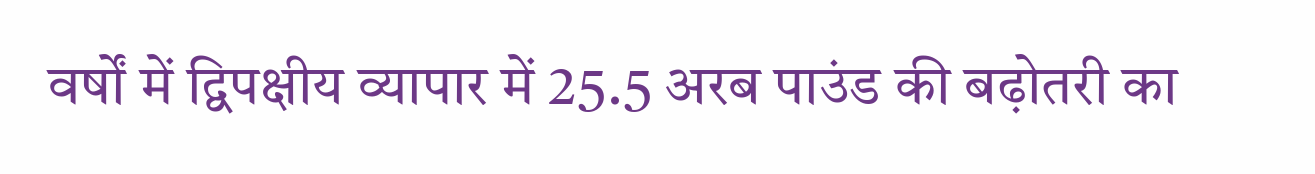वर्षों में द्विपक्षीय व्यापार में 25.5 अरब पाउंड की बढ़ोतरी का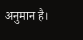अनुमान है।